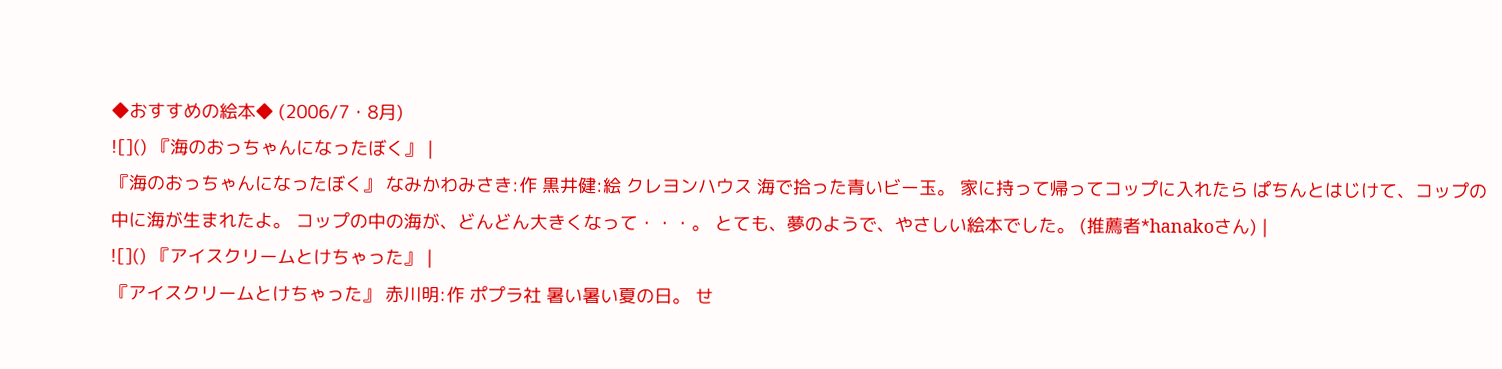◆おすすめの絵本◆ (2006/7・8月)
![]() 『海のおっちゃんになったぼく』 |
『海のおっちゃんになったぼく』 なみかわみさき:作 黒井健:絵 クレヨンハウス 海で拾った青いビー玉。 家に持って帰ってコップに入れたら ぱちんとはじけて、コップの中に海が生まれたよ。 コップの中の海が、どんどん大きくなって・・・。 とても、夢のようで、やさしい絵本でした。 (推薦者*hanakoさん) |
![]() 『アイスクリームとけちゃった』 |
『アイスクリームとけちゃった』 赤川明:作 ポプラ社 暑い暑い夏の日。 せ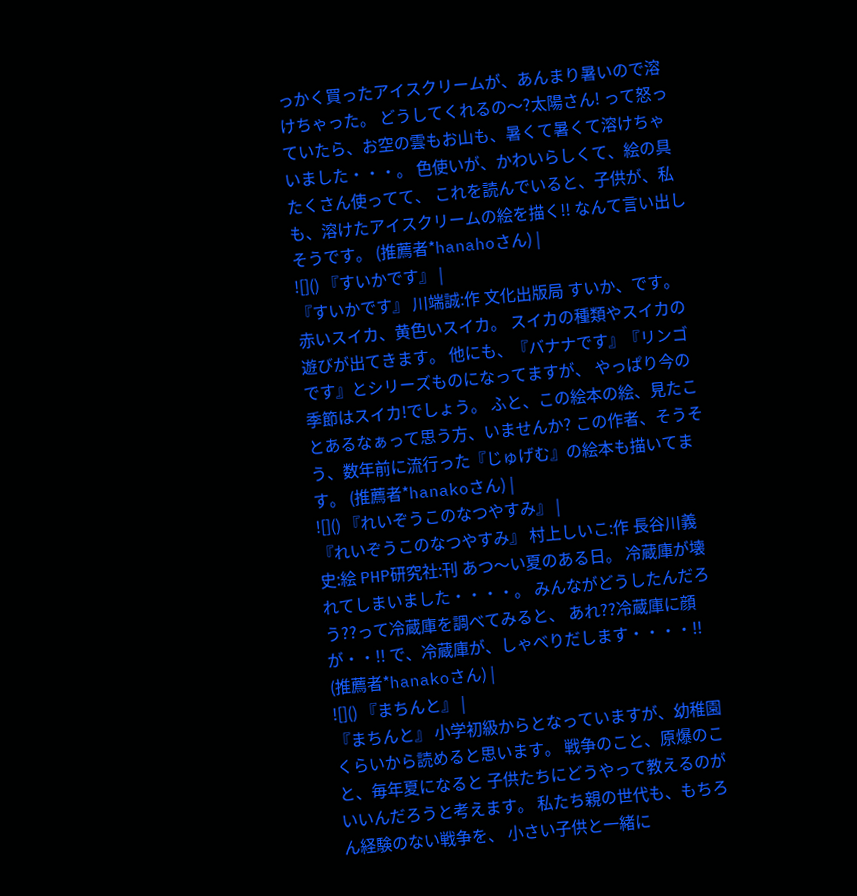っかく買ったアイスクリームが、あんまり暑いので溶けちゃった。 どうしてくれるの〜?太陽さん! って怒っていたら、お空の雲もお山も、暑くて暑くて溶けちゃいました・・・。 色使いが、かわいらしくて、絵の具たくさん使ってて、 これを読んでいると、子供が、私も、溶けたアイスクリームの絵を描く!! なんて言い出しそうです。 (推薦者*hanahoさん) |
![]() 『すいかです』 |
『すいかです』 川端誠:作 文化出版局 すいか、です。 赤いスイカ、黄色いスイカ。 スイカの種類やスイカの遊びが出てきます。 他にも、『バナナです』『リンゴです』とシリーズものになってますが、 やっぱり今の季節はスイカ!でしょう。 ふと、この絵本の絵、見たことあるなぁって思う方、いませんか? この作者、そうそう、数年前に流行った『じゅげむ』の絵本も描いてます。 (推薦者*hanakoさん) |
![]() 『れいぞうこのなつやすみ』 |
『れいぞうこのなつやすみ』 村上しいこ:作 長谷川義史:絵 PHP研究社:刊 あつ〜い夏のある日。 冷蔵庫が壊れてしまいました・・・・。 みんながどうしたんだろう??って冷蔵庫を調べてみると、 あれ??冷蔵庫に顔が・・!! で、冷蔵庫が、しゃべりだします・・・・!! (推薦者*hanakoさん) |
![]() 『まちんと』 |
『まちんと』 小学初級からとなっていますが、幼稚園くらいから読めると思います。 戦争のこと、原爆のこと、毎年夏になると 子供たちにどうやって教えるのがいいんだろうと考えます。 私たち親の世代も、もちろん経験のない戦争を、 小さい子供と一緒に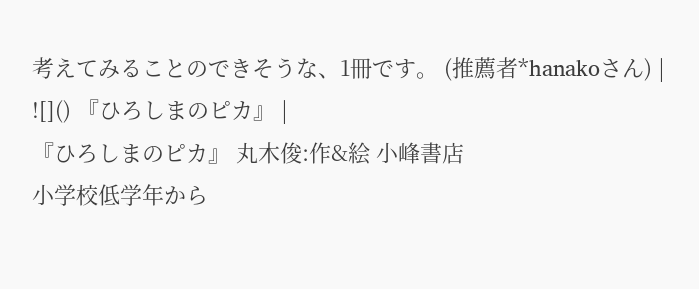考えてみることのできそうな、1冊です。 (推薦者*hanakoさん) |
![]() 『ひろしまのピカ』 |
『ひろしまのピカ』 丸木俊:作&絵 小峰書店
小学校低学年から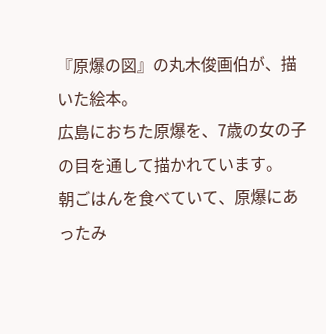『原爆の図』の丸木俊画伯が、描いた絵本。
広島におちた原爆を、7歳の女の子の目を通して描かれています。
朝ごはんを食べていて、原爆にあったみ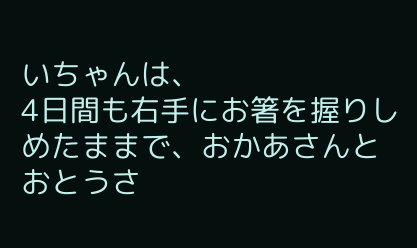いちゃんは、
4日間も右手にお箸を握りしめたままで、おかあさんとおとうさ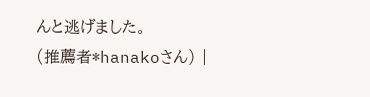んと逃げました。
(推薦者*hanakoさん) |